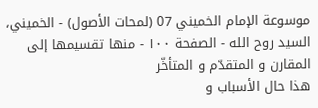موسوعة الإمام الخميني 07 (لمحات الأصول) - الخميني، السيد روح الله - الصفحة ١٠٠ - منها تقسيمها إلى المقارن و المتقدّم و المتأخّر
هذا حال الأسباب و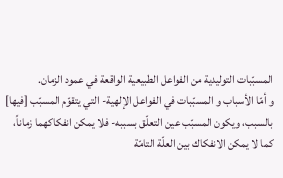المسبّبات التوليدية من الفواعل الطبيعية الواقعة في عمود الزمان.
و أمّا الأسباب و المسبّبات في الفواعل الإلهية- التي يتقوّم المسبّب [فيها] بالسبب، ويكون المسبّب عين التعلّق بسببه- فلا يمكن انفكاكهما زماناً، كما لا يمكن الانفكاك بين العلّة التامّة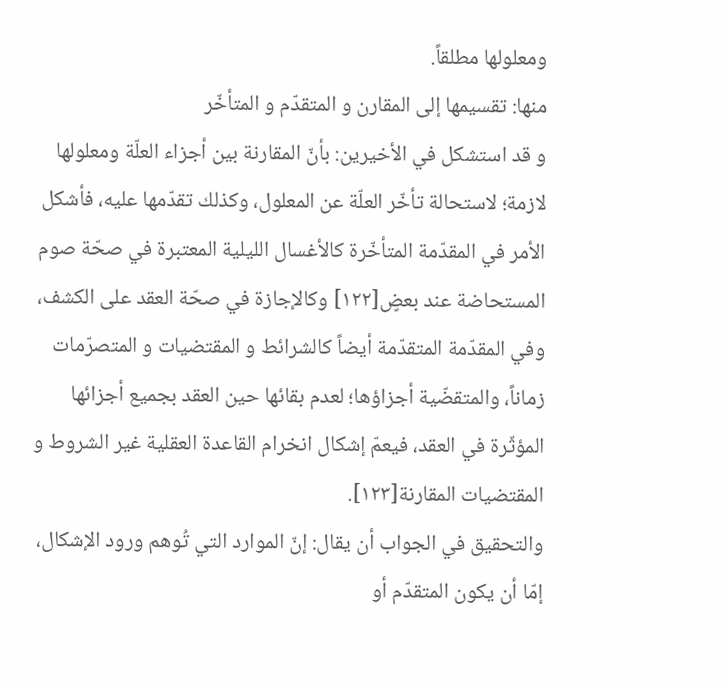ومعلولها مطلقاً.
منها: تقسيمها إلى المقارن و المتقدّم و المتأخّر
و قد استشكل في الأخيرين: بأنّ المقارنة بين أجزاء العلّة ومعلولها لازمة؛ لاستحالة تأخّر العلّة عن المعلول، وكذلك تقدّمها عليه، فأشكل الأمر في المقدّمة المتأخّرة كالأغسال الليلية المعتبرة في صحّة صوم المستحاضة عند بعضٍ[١٢٢] وكالإجازة في صحّة العقد على الكشف، وفي المقدّمة المتقدّمة أيضاً كالشرائط و المقتضيات و المتصرّمات زماناً، والمتقضّية أجزاؤها؛ لعدم بقائها حين العقد بجميع أجزائها المؤثّرة في العقد، فيعمّ إشكال انخرام القاعدة العقلية غير الشروط و المقتضيات المقارنة[١٢٣].
والتحقيق في الجواب أن يقال: إنّ الموارد التي تُوهم ورود الإشكال، إمّا أن يكون المتقدّم أو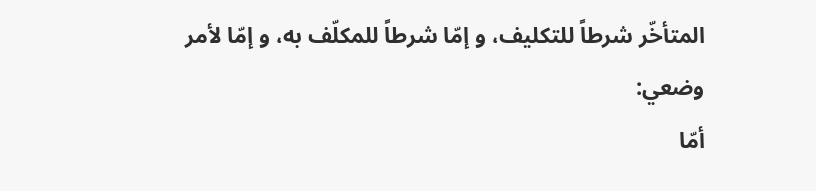المتأخّر شرطاً للتكليف، و إمّا شرطاً للمكلّف به، و إمّا لأمر وضعي:
أمّا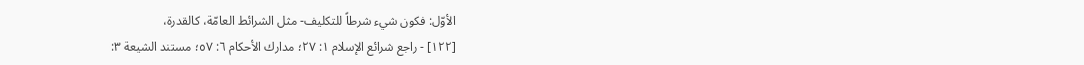الأوّل: فكون شيء شرطاً للتكليف- مثل الشرائط العامّة، كالقدرة،
[١٢٢] - راجع شرائع الإسلام ١: ٢٧؛ مدارك الأحكام ٦: ٥٧؛ مستند الشيعة ٣: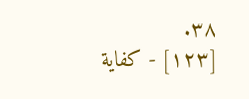٣٨.
[١٢٣] - كفاية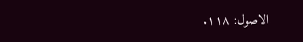الاصول: ١١٨.